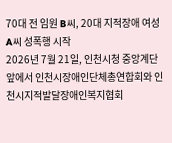70대 전 임원 B씨, 20대 지적장애 여성 A씨 성폭행 시작
2026년 7월 21일, 인천시청 중앙계단 앞에서 인천시장애인단체총연합회와 인천시지적발달장애인복지협회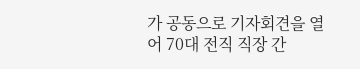가 공동으로 기자회견을 열어 70대 전직 직장 간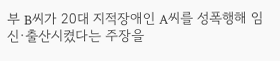부 B씨가 20대 지적장애인 A씨를 성폭행해 임신·출산시켰다는 주장을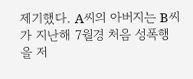제기했다. A씨의 아버지는 B씨가 지난해 7월경 처음 성폭행을 저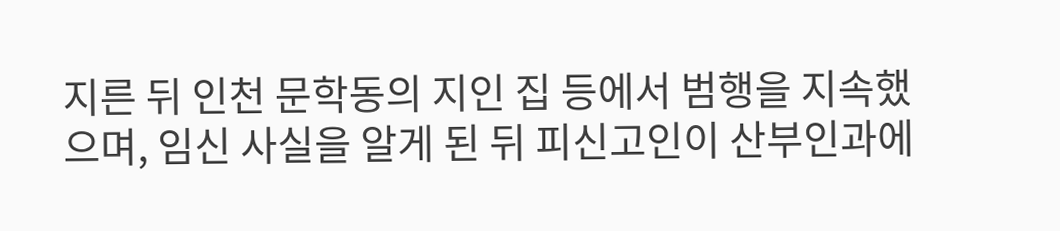지른 뒤 인천 문학동의 지인 집 등에서 범행을 지속했으며, 임신 사실을 알게 된 뒤 피신고인이 산부인과에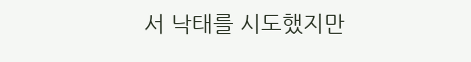서 낙태를 시도했지만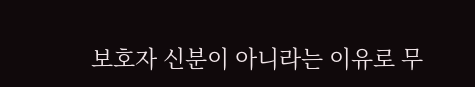보호자 신분이 아니라는 이유로 무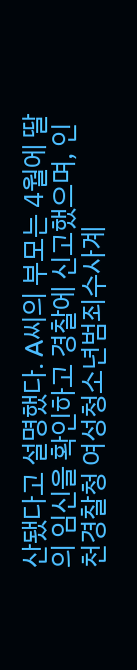산됐다고 설명했다. A씨의 부모는 4월에 딸의 임신을 확인하고 경찰에 신고했으며, 인천경찰청 여성청소년범죄수사계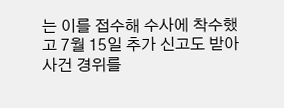는 이를 접수해 수사에 착수했고 7월 15일 추가 신고도 받아 사건 경위를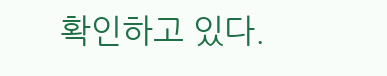확인하고 있다.